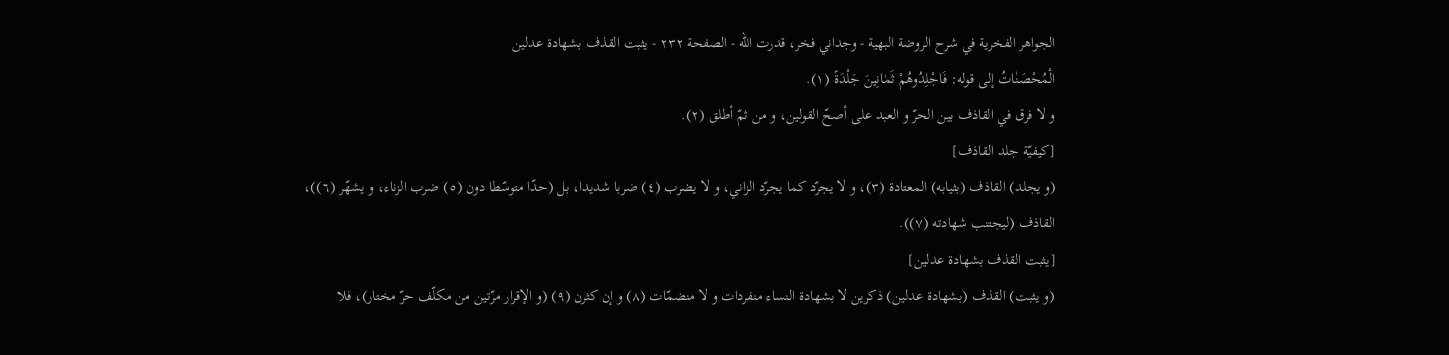الجواهر الفخرية في شرح الروضة البهية - وجداني فخر، قدرت الله - الصفحة ٢٣٢ - يثبت القذف بشهادة عدلين
الْمُحْصَنٰاتُ إلى قوله: فَاجْلِدُوهُمْ ثَمٰانِينَ جَلْدَةً (١).
و لا فرق في القاذف بين الحرّ و العبد على أصحّ القولين، و من ثمّ أطلق (٢).
[كيفيّة جلد القاذف]
(و يجلد) القاذف (بثيابه) المعتادة (٣)، و لا يجرّد كما يجرّد الزاني، و لا يضرب (٤) ضربا شديدا، بل (حدّا متوسّطا دون (٥) ضرب الزناء، و يشهّر (٦))، القاذف (ليجتنب شهادته (٧)).
[يثبت القذف بشهادة عدلين]
(و يثبت) القذف (بشهادة عدلين) ذكرين لا بشهادة النساء منفردات و لا منضمّات (٨) و إن كثرن (٩) (و الإقرار مرّتين من مكلّف حرّ مختار)، فلا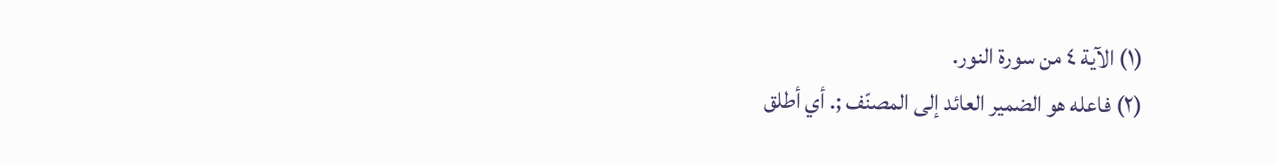(١) الآية ٤ من سورة النور.
(٢) فاعله هو الضمير العائد إلى المصنّف ;. أي أطلق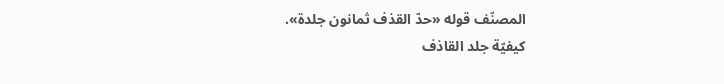المصنّف قوله «حدّ القذف ثمانون جلدة».
كيفيّة جلد القاذف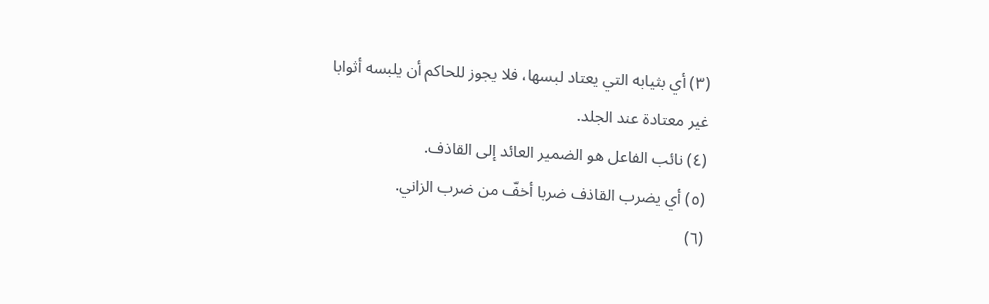(٣) أي بثيابه التي يعتاد لبسها، فلا يجوز للحاكم أن يلبسه أثوابا غير معتادة عند الجلد.
(٤) نائب الفاعل هو الضمير العائد إلى القاذف.
(٥) أي يضرب القاذف ضربا أخفّ من ضرب الزاني.
(٦)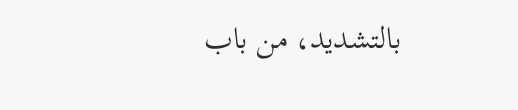بالتشديد، من باب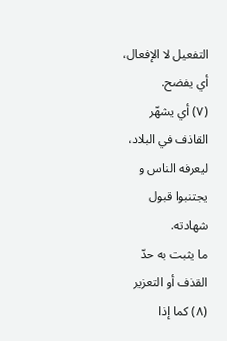التفعيل لا الإفعال، أي يفضح.
(٧) أي يشهّر القاذف في البلاد، ليعرفه الناس و يجتنبوا قبول شهادته.
ما يثبت به حدّ القذف أو التعزير
(٨) كما إذا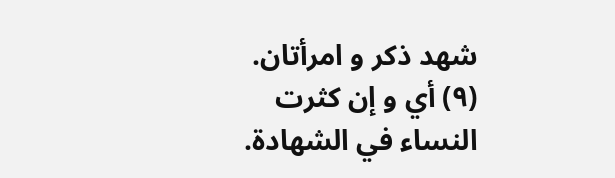شهد ذكر و امرأتان.
(٩) أي و إن كثرت النساء في الشهادة.